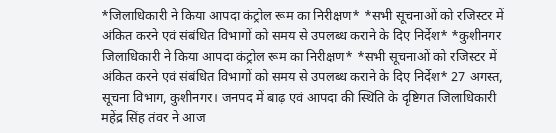*जिलाधिकारी ने किया आपदा कंट्रोल रूम का निरीक्षण* *सभी सूचनाओं को रजिस्टर में अंकित करने एवं संबंधित विभागों को समय से उपलब्ध कराने के दिए निर्देश* *कुशीनगर जिलाधिकारी ने किया आपदा कंट्रोल रूम का निरीक्षण* *सभी सूचनाओं को रजिस्टर में अंकित करने एवं संबंधित विभागों को समय से उपलब्ध कराने के दिए निर्देश* 27 अगस्त, सूचना विभाग, कुशीनगर। जनपद में बाढ़ एवं आपदा की स्थिति के दृष्टिगत जिलाधिकारी महेंद्र सिंह तंवर ने आज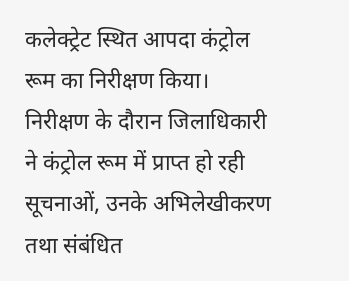कलेक्ट्रेट स्थित आपदा कंट्रोल रूम का निरीक्षण किया। निरीक्षण के दौरान जिलाधिकारी ने कंट्रोल रूम में प्राप्त हो रही सूचनाओं, उनके अभिलेखीकरण तथा संबंधित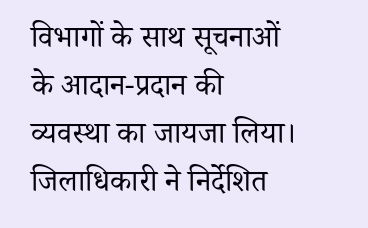विभागों के साथ सूचनाओं के आदान-प्रदान की व्यवस्था का जायजा लिया। जिलाधिकारी ने निर्देशित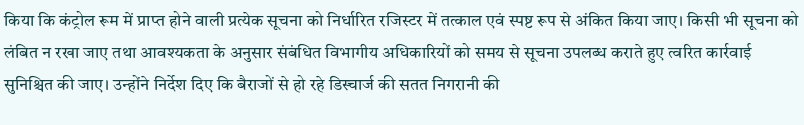किया कि कंट्रोल रूम में प्राप्त होने वाली प्रत्येक सूचना को निर्धारित रजिस्टर में तत्काल एवं स्पष्ट रूप से अंकित किया जाए। किसी भी सूचना को लंबित न रखा जाए तथा आवश्यकता के अनुसार संबंधित विभागीय अधिकारियों को समय से सूचना उपलब्ध कराते हुए त्वरित कार्रवाई सुनिश्चित की जाए। उन्होंने निर्देश दिए कि बैराजों से हो रहे डिस्चार्ज की सतत निगरानी की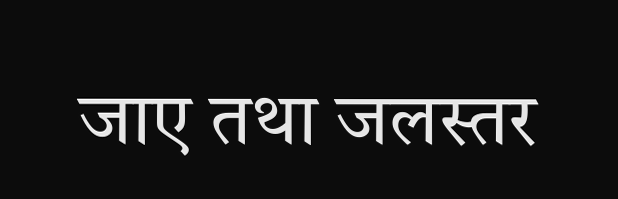जाए तथा जलस्तर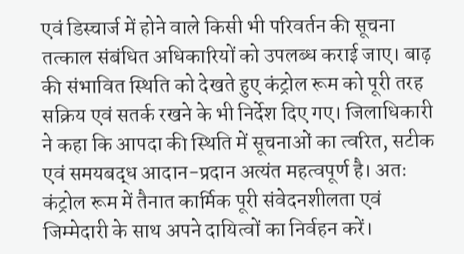एवं डिस्चार्ज में होने वाले किसी भी परिवर्तन की सूचना तत्काल संबंधित अधिकारियों को उपलब्ध कराई जाए। बाढ़ की संभावित स्थिति को देखते हुए कंट्रोल रूम को पूरी तरह सक्रिय एवं सतर्क रखने के भी निर्देश दिए गए। जिलाधिकारी ने कहा कि आपदा की स्थिति में सूचनाओं का त्वरित, सटीक एवं समयबद्ध आदान-प्रदान अत्यंत महत्वपूर्ण है। अतः कंट्रोल रूम में तैनात कार्मिक पूरी संवेदनशीलता एवं जिम्मेदारी के साथ अपने दायित्वों का निर्वहन करें।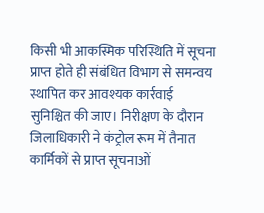किसी भी आकस्मिक परिस्थिति में सूचना प्राप्त होते ही संबंधित विभाग से समन्वय स्थापित कर आवश्यक कार्रवाई सुनिश्चित की जाए। निरीक्षण के दौरान जिलाधिकारी ने कंट्रोल रूम में तैनात कार्मिकों से प्राप्त सूचनाओं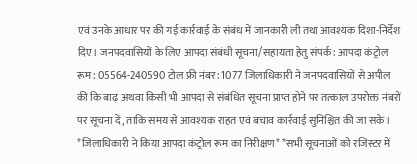एवं उनके आधार पर की गई कार्रवाई के संबंध में जानकारी ली तथा आवश्यक दिशा-निर्देश दिए। जनपदवासियों के लिए आपदा संबंधी सूचना/सहायता हेतु संपर्क: आपदा कंट्रोल रूम: 05564-240590 टोल फ्री नंबर: 1077 जिलाधिकारी ने जनपदवासियों से अपील की कि बाढ़ अथवा किसी भी आपदा से संबंधित सूचना प्राप्त होने पर तत्काल उपरोक्त नंबरों पर सूचना दें, ताकि समय से आवश्यक राहत एवं बचाव कार्रवाई सुनिश्चित की जा सके।
*जिलाधिकारी ने किया आपदा कंट्रोल रूम का निरीक्षण* *सभी सूचनाओं को रजिस्टर में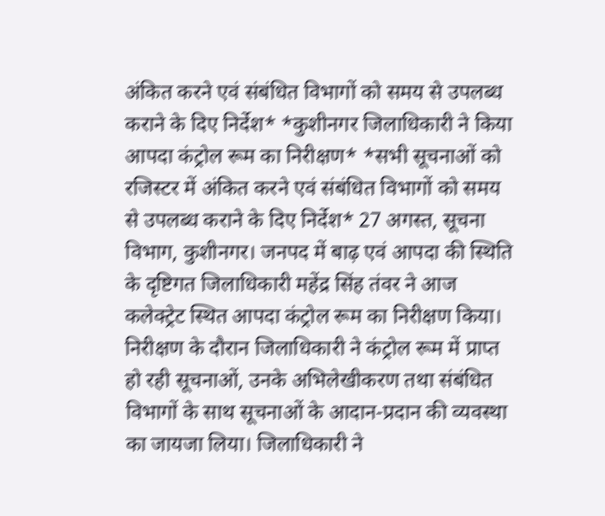अंकित करने एवं संबंधित विभागों को समय से उपलब्ध कराने के दिए निर्देश* *कुशीनगर जिलाधिकारी ने किया आपदा कंट्रोल रूम का निरीक्षण* *सभी सूचनाओं को रजिस्टर में अंकित करने एवं संबंधित विभागों को समय से उपलब्ध कराने के दिए निर्देश* 27 अगस्त, सूचना विभाग, कुशीनगर। जनपद में बाढ़ एवं आपदा की स्थिति के दृष्टिगत जिलाधिकारी महेंद्र सिंह तंवर ने आज कलेक्ट्रेट स्थित आपदा कंट्रोल रूम का निरीक्षण किया। निरीक्षण के दौरान जिलाधिकारी ने कंट्रोल रूम में प्राप्त हो रही सूचनाओं, उनके अभिलेखीकरण तथा संबंधित विभागों के साथ सूचनाओं के आदान-प्रदान की व्यवस्था का जायजा लिया। जिलाधिकारी ने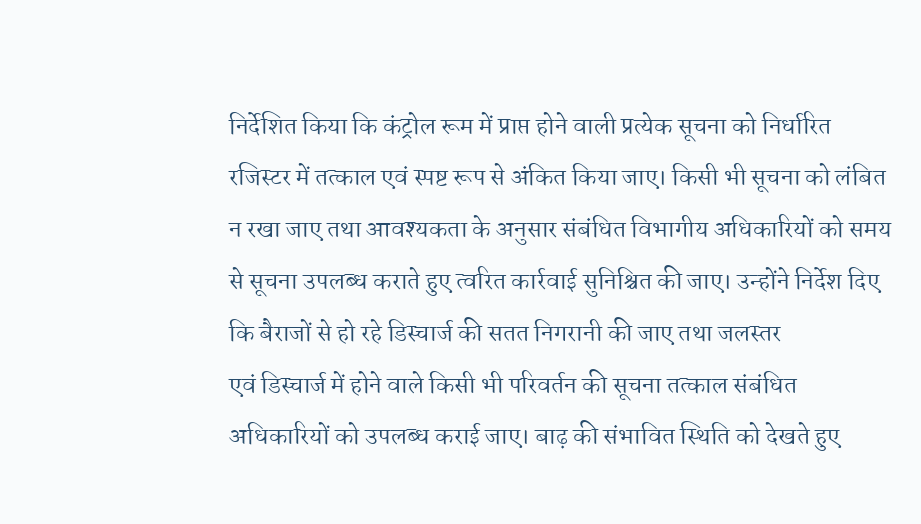निर्देशित किया कि कंट्रोल रूम में प्राप्त होने वाली प्रत्येक सूचना को निर्धारित रजिस्टर में तत्काल एवं स्पष्ट रूप से अंकित किया जाए। किसी भी सूचना को लंबित न रखा जाए तथा आवश्यकता के अनुसार संबंधित विभागीय अधिकारियों को समय से सूचना उपलब्ध कराते हुए त्वरित कार्रवाई सुनिश्चित की जाए। उन्होंने निर्देश दिए कि बैराजों से हो रहे डिस्चार्ज की सतत निगरानी की जाए तथा जलस्तर
एवं डिस्चार्ज में होने वाले किसी भी परिवर्तन की सूचना तत्काल संबंधित अधिकारियों को उपलब्ध कराई जाए। बाढ़ की संभावित स्थिति को देखते हुए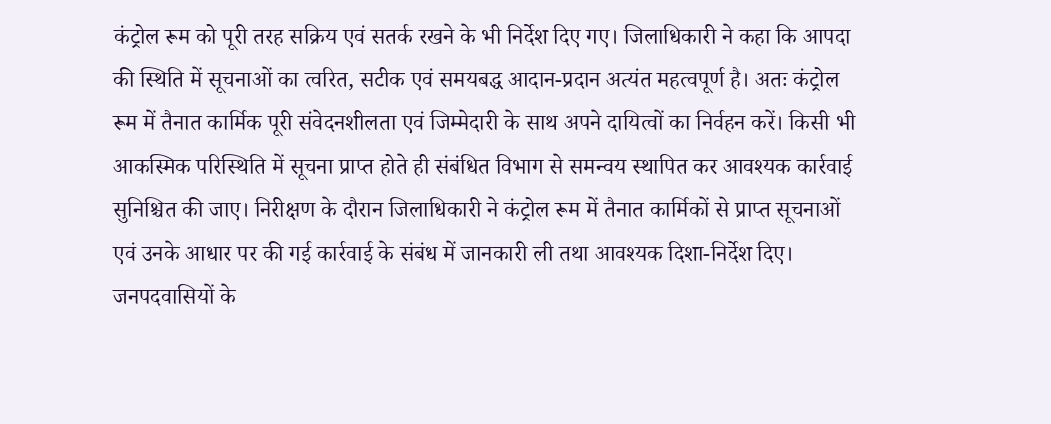कंट्रोल रूम को पूरी तरह सक्रिय एवं सतर्क रखने के भी निर्देश दिए गए। जिलाधिकारी ने कहा कि आपदा की स्थिति में सूचनाओं का त्वरित, सटीक एवं समयबद्ध आदान-प्रदान अत्यंत महत्वपूर्ण है। अतः कंट्रोल रूम में तैनात कार्मिक पूरी संवेदनशीलता एवं जिम्मेदारी के साथ अपने दायित्वों का निर्वहन करें। किसी भी आकस्मिक परिस्थिति में सूचना प्राप्त होते ही संबंधित विभाग से समन्वय स्थापित कर आवश्यक कार्रवाई सुनिश्चित की जाए। निरीक्षण के दौरान जिलाधिकारी ने कंट्रोल रूम में तैनात कार्मिकों से प्राप्त सूचनाओं एवं उनके आधार पर की गई कार्रवाई के संबंध में जानकारी ली तथा आवश्यक दिशा-निर्देश दिए। जनपदवासियों के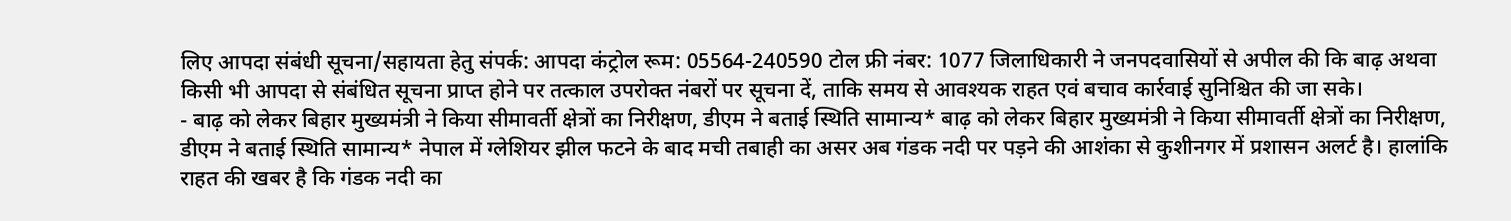लिए आपदा संबंधी सूचना/सहायता हेतु संपर्क: आपदा कंट्रोल रूम: 05564-240590 टोल फ्री नंबर: 1077 जिलाधिकारी ने जनपदवासियों से अपील की कि बाढ़ अथवा किसी भी आपदा से संबंधित सूचना प्राप्त होने पर तत्काल उपरोक्त नंबरों पर सूचना दें, ताकि समय से आवश्यक राहत एवं बचाव कार्रवाई सुनिश्चित की जा सके।
- बाढ़ को लेकर बिहार मुख्यमंत्री ने किया सीमावर्ती क्षेत्रों का निरीक्षण, डीएम ने बताई स्थिति सामान्य* बाढ़ को लेकर बिहार मुख्यमंत्री ने किया सीमावर्ती क्षेत्रों का निरीक्षण, डीएम ने बताई स्थिति सामान्य* नेपाल में ग्लेशियर झील फटने के बाद मची तबाही का असर अब गंडक नदी पर पड़ने की आशंका से कुशीनगर में प्रशासन अलर्ट है। हालांकि राहत की खबर है कि गंडक नदी का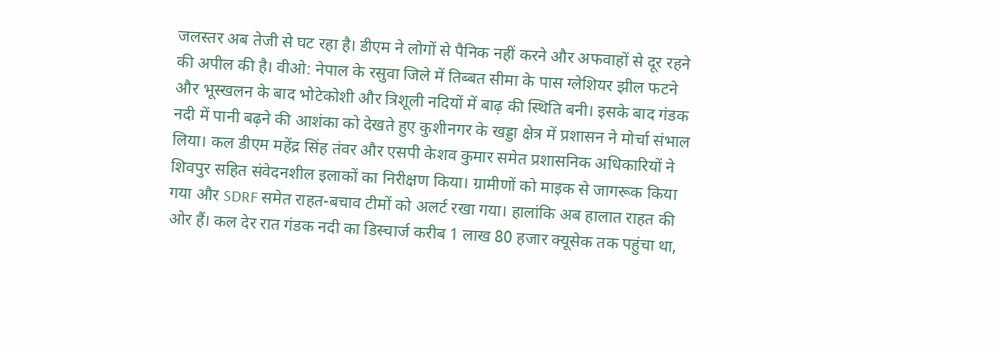जलस्तर अब तेजी से घट रहा है। डीएम ने लोगों से पैनिक नहीं करने और अफवाहों से दूर रहने की अपील की है। वीओ: नेपाल के रसुवा जिले में तिब्बत सीमा के पास ग्लेशियर झील फटने और भूस्खलन के बाद भोटेकोशी और त्रिशूली नदियों में बाढ़ की स्थिति बनी। इसके बाद गंडक नदी में पानी बढ़ने की आशंका को देखते हुए कुशीनगर के खड्डा क्षेत्र में प्रशासन ने मोर्चा संभाल लिया। कल डीएम महेंद्र सिंह तंवर और एसपी केशव कुमार समेत प्रशासनिक अधिकारियों ने शिवपुर सहित संवेदनशील इलाकों का निरीक्षण किया। ग्रामीणों को माइक से जागरूक किया गया और SDRF समेत राहत-बचाव टीमों को अलर्ट रखा गया। हालांकि अब हालात राहत की ओर हैं। कल देर रात गंडक नदी का डिस्चार्ज करीब 1 लाख 80 हजार क्यूसेक तक पहुंचा था,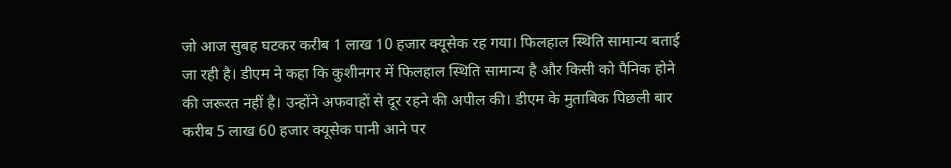जो आज सुबह घटकर करीब 1 लाख 10 हजार क्यूसेक रह गया। फिलहाल स्थिति सामान्य बताई जा रही है। डीएम ने कहा कि कुशीनगर में फिलहाल स्थिति सामान्य है और किसी को पैनिक होने की जरूरत नहीं है। उन्होंने अफवाहों से दूर रहने की अपील की। डीएम के मुताबिक पिछली बार करीब 5 लाख 60 हजार क्यूसेक पानी आने पर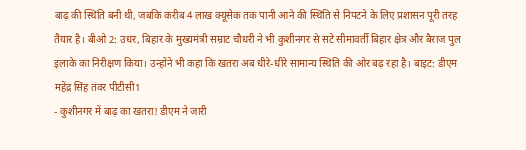बाढ़ की स्थिति बनी थी, जबकि करीब 4 लाख क्यूसेक तक पानी आने की स्थिति से निपटने के लिए प्रशासन पूरी तरह तैयार है। बीओ 2: उधर, बिहार के मुख्यमंत्री सम्राट चौधरी ने भी कुशीनगर से सटे सीमावर्ती बिहार क्षेत्र और बैराज पुल इलाके का निरीक्षण किया। उन्होंने भी कहा कि खतरा अब धीरे-धीरे सामान्य स्थिति की ओर बढ़ रहा है। बाइट: डीएम महेंद्र सिंह तंवर पीटीसी1
- कुशीनगर में बाढ़ का खतरा! डीएम ने जारी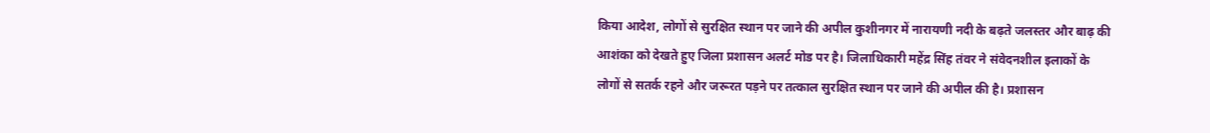किया आदेश, लोगों से सुरक्षित स्थान पर जाने की अपील कुशीनगर में नारायणी नदी के बढ़ते जलस्तर और बाढ़ की आशंका को देखते हुए जिला प्रशासन अलर्ट मोड पर है। जिलाधिकारी महेंद्र सिंह तंवर ने संवेदनशील इलाकों के लोगों से सतर्क रहने और जरूरत पड़ने पर तत्काल सुरक्षित स्थान पर जाने की अपील की है। प्रशासन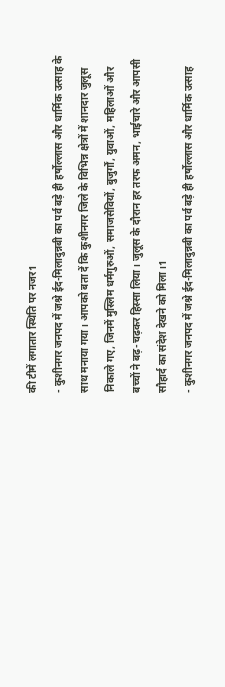की टीमें लगातार स्थिति पर नजर1
- कुशीनगर जनपद में जश्ने ईद-मिलादुन्नबी का पर्व बड़े ही हर्षोल्लास और धार्मिक उत्साह के साथ मनाया गया। आपको बता दें कि कुशीनगर जिले के विभिन्न क्षेत्रों में शानदार जुलूस निकाले गए, जिनमें मुस्लिम धर्मगुरुओं, समाजसेवियों, बुजुर्गों, युवाओं, महिलाओं और बच्चों ने बढ़-चढ़कर हिस्सा लिया। जुलूस के दौरान हर तरफ अमन, भाईचारे और आपसी सौहार्द का संदेश देखने को मिला।1
- कुशीनगर जनपद में जश्ने ईद-मिलादुन्नबी का पर्व बड़े ही हर्षोल्लास और धार्मिक उत्साह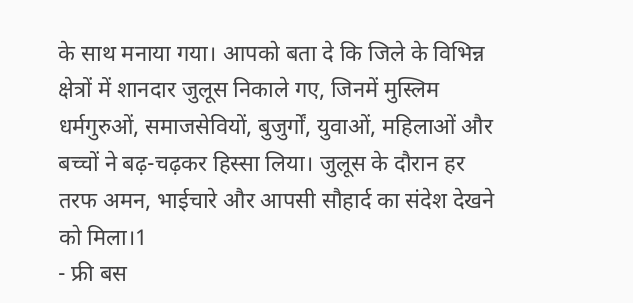के साथ मनाया गया। आपको बता दे कि जिले के विभिन्न क्षेत्रों में शानदार जुलूस निकाले गए, जिनमें मुस्लिम धर्मगुरुओं, समाजसेवियों, बुजुर्गों, युवाओं, महिलाओं और बच्चों ने बढ़-चढ़कर हिस्सा लिया। जुलूस के दौरान हर तरफ अमन, भाईचारे और आपसी सौहार्द का संदेश देखने को मिला।1
- फ्री बस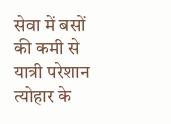सेवा में बसों की कमी से यात्री परेशान त्योहार के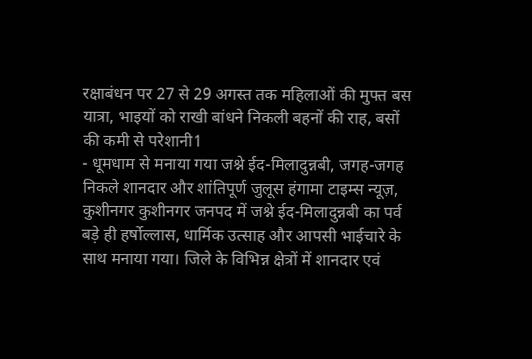रक्षाबंधन पर 27 से 29 अगस्त तक महिलाओं की मुफ्त बस यात्रा, भाइयों को राखी बांधने निकली बहनों की राह, बसों की कमी से परेशानी1
- धूमधाम से मनाया गया जश्ने ईद-मिलादुन्नबी, जगह-जगह निकले शानदार और शांतिपूर्ण जुलूस हंगामा टाइम्स न्यूज़, कुशीनगर कुशीनगर जनपद में जश्ने ईद-मिलादुन्नबी का पर्व बड़े ही हर्षोल्लास, धार्मिक उत्साह और आपसी भाईचारे के साथ मनाया गया। जिले के विभिन्न क्षेत्रों में शानदार एवं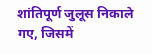शांतिपूर्ण जुलूस निकाले गए, जिसमें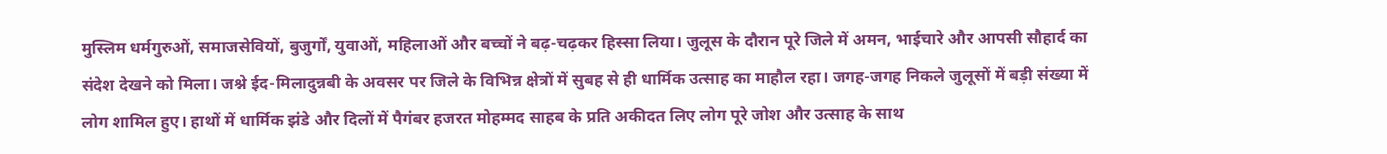मुस्लिम धर्मगुरुओं, समाजसेवियों, बुजुर्गों, युवाओं, महिलाओं और बच्चों ने बढ़-चढ़कर हिस्सा लिया। जुलूस के दौरान पूरे जिले में अमन, भाईचारे और आपसी सौहार्द का संदेश देखने को मिला। जश्ने ईद-मिलादुन्नबी के अवसर पर जिले के विभिन्न क्षेत्रों में सुबह से ही धार्मिक उत्साह का माहौल रहा। जगह-जगह निकले जुलूसों में बड़ी संख्या में लोग शामिल हुए। हाथों में धार्मिक झंडे और दिलों में पैगंबर हजरत मोहम्मद साहब के प्रति अकीदत लिए लोग पूरे जोश और उत्साह के साथ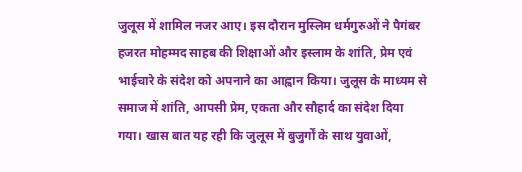जुलूस में शामिल नजर आए। इस दौरान मुस्लिम धर्मगुरुओं ने पैगंबर हजरत मोहम्मद साहब की शिक्षाओं और इस्लाम के शांति, प्रेम एवं भाईचारे के संदेश को अपनाने का आह्वान किया। जुलूस के माध्यम से समाज में शांति, आपसी प्रेम, एकता और सौहार्द का संदेश दिया गया। खास बात यह रही कि जुलूस में बुजुर्गों के साथ युवाओं,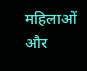महिलाओं और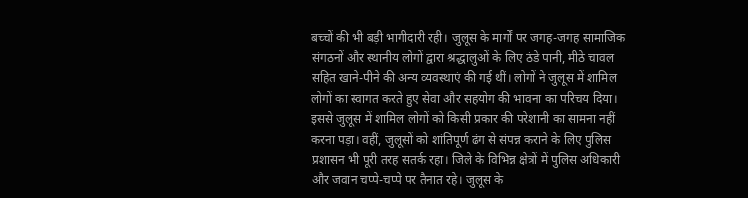बच्चों की भी बड़ी भागीदारी रही। जुलूस के मार्गों पर जगह-जगह सामाजिक संगठनों और स्थानीय लोगों द्वारा श्रद्धालुओं के लिए ठंडे पानी, मीठे चावल सहित खाने-पीने की अन्य व्यवस्थाएं की गई थीं। लोगों ने जुलूस में शामिल लोगों का स्वागत करते हुए सेवा और सहयोग की भावना का परिचय दिया। इससे जुलूस में शामिल लोगों को किसी प्रकार की परेशानी का सामना नहीं करना पड़ा। वहीं, जुलूसों को शांतिपूर्ण ढंग से संपन्न कराने के लिए पुलिस प्रशासन भी पूरी तरह सतर्क रहा। जिले के विभिन्न क्षेत्रों में पुलिस अधिकारी और जवान चप्पे-चप्पे पर तैनात रहे। जुलूस के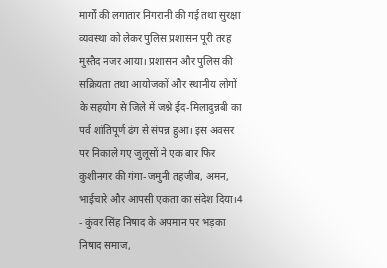मार्गों की लगातार निगरानी की गई तथा सुरक्षा व्यवस्था को लेकर पुलिस प्रशासन पूरी तरह मुस्तैद नजर आया। प्रशासन और पुलिस की सक्रियता तथा आयोजकों और स्थानीय लोगों के सहयोग से जिले में जश्ने ईद-मिलादुन्नबी का पर्व शांतिपूर्ण ढंग से संपन्न हुआ। इस अवसर पर निकाले गए जुलूसों ने एक बार फिर कुशीनगर की गंगा-जमुनी तहजीब, अमन, भाईचारे और आपसी एकता का संदेश दिया।4
- कुंवर सिंह निषाद के अपमान पर भड़का निषाद समाज,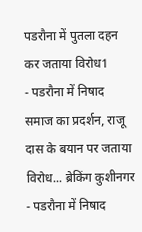पडरौना में पुतला दहन कर जताया विरोध1
- पडरौना में निषाद समाज का प्रदर्शन, राजू दास के बयान पर जताया विरोध... ब्रेकिंग कुशीनगर - पडरौना में निषाद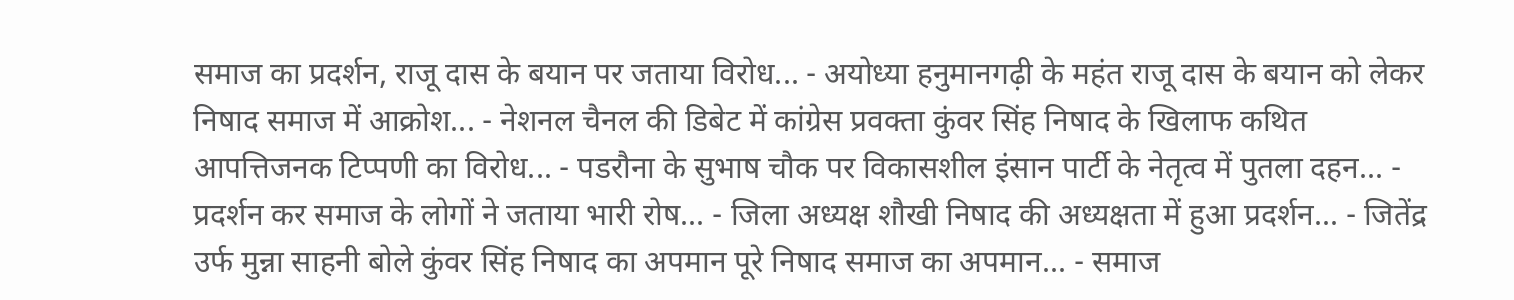समाज का प्रदर्शन, राजू दास के बयान पर जताया विरोध... - अयोध्या हनुमानगढ़ी के महंत राजू दास के बयान को लेकर निषाद समाज में आक्रोश... - नेशनल चैनल की डिबेट में कांग्रेस प्रवक्ता कुंवर सिंह निषाद के खिलाफ कथित आपत्तिजनक टिप्पणी का विरोध... - पडरौना के सुभाष चौक पर विकासशील इंसान पार्टी के नेतृत्व में पुतला दहन... - प्रदर्शन कर समाज के लोगों ने जताया भारी रोष... - जिला अध्यक्ष शौखी निषाद की अध्यक्षता में हुआ प्रदर्शन... - जितेंद्र उर्फ मुन्ना साहनी बोले कुंवर सिंह निषाद का अपमान पूरे निषाद समाज का अपमान... - समाज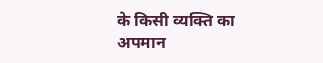के किसी व्यक्ति का अपमान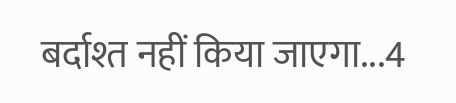बर्दाश्त नहीं किया जाएगा...4